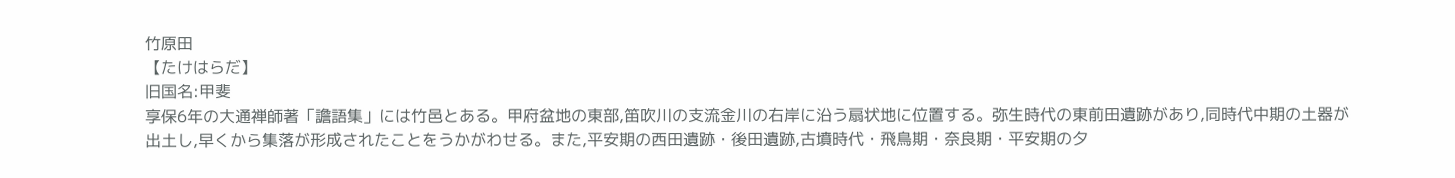竹原田
【たけはらだ】
旧国名:甲斐
享保6年の大通禅師著「譫語集」には竹邑とある。甲府盆地の東部,笛吹川の支流金川の右岸に沿う扇状地に位置する。弥生時代の東前田遺跡があり,同時代中期の土器が出土し,早くから集落が形成されたことをうかがわせる。また,平安期の西田遺跡・後田遺跡,古墳時代・飛鳥期・奈良期・平安期の夕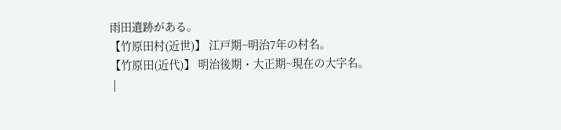雨田遺跡がある。
【竹原田村(近世)】 江戸期~明治7年の村名。
【竹原田(近代)】 明治後期・大正期~現在の大字名。
 |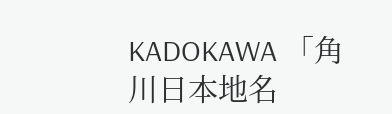KADOKAWA 「角川日本地名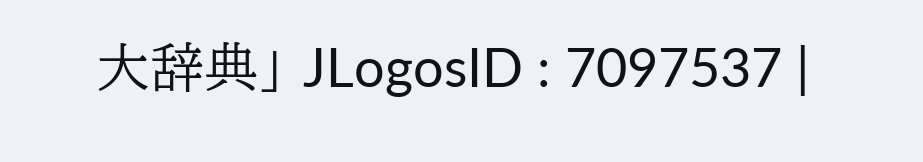大辞典」 JLogosID : 7097537 |